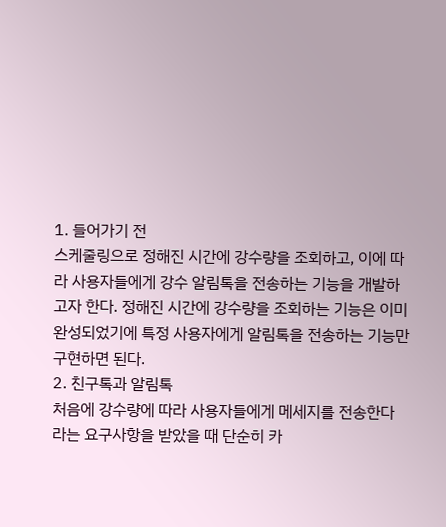1. 들어가기 전
스케줄링으로 정해진 시간에 강수량을 조회하고, 이에 따라 사용자들에게 강수 알림톡을 전송하는 기능을 개발하고자 한다. 정해진 시간에 강수량을 조회하는 기능은 이미 완성되었기에 특정 사용자에게 알림톡을 전송하는 기능만 구현하면 된다.
2. 친구톡과 알림톡
처음에 강수량에 따라 사용자들에게 메세지를 전송한다 라는 요구사항을 받았을 때 단순히 카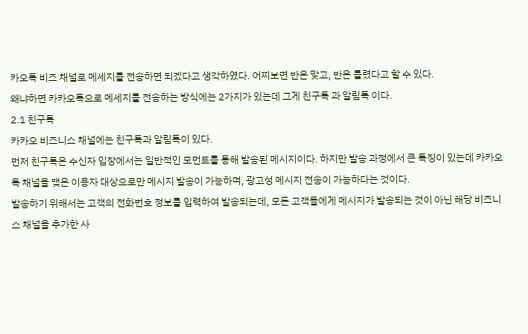카오톡 비즈 채널로 메세지를 전송하면 되겠다고 생각하였다. 어찌보면 반은 맞고, 반은 틀렸다고 할 수 있다.
왜냐하면 카카오톡으로 메세지를 전송하는 방식에는 2가지가 있는데 그게 친구톡 과 알림톡 이다.
2.1 친구톡
카카오 비즈니스 채널에는 친구톡과 알림톡이 있다.
먼저 친구톡은 수신자 입장에서는 일반적인 모먼트를 통해 발송된 메시지이다. 하지만 발송 과정에서 큰 특징이 있는데 카카오톡 채널을 맺은 이용자 대상으로만 메시지 발송이 가능하며, 광고성 메시지 전송이 가능하다는 것이다.
발송하기 위해서는 고객의 전화번호 정보를 입력하여 발송되는데, 모든 고객들에게 메시지가 발송되는 것이 아닌 해당 비즈니스 채널을 추가한 사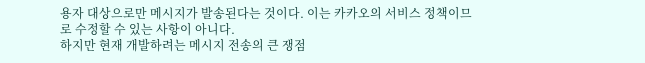용자 대상으로만 메시지가 발송된다는 것이다. 이는 카카오의 서비스 정책이므로 수정할 수 있는 사항이 아니다.
하지만 현재 개발하려는 메시지 전송의 큰 쟁점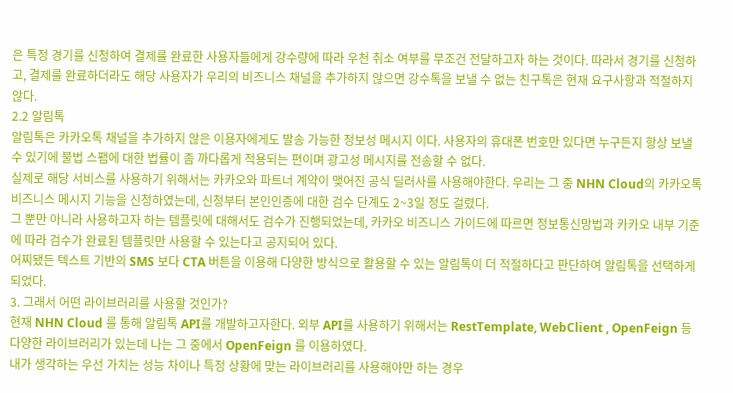은 특정 경기를 신청하여 결제를 완료한 사용자들에게 강수량에 따라 우천 취소 여부를 무조건 전달하고자 하는 것이다. 따라서 경기를 신청하고, 결제를 완료하더라도 해당 사용자가 우리의 비즈니스 채널을 추가하지 않으면 강수톡을 보낼 수 없는 친구톡은 현재 요구사항과 적절하지 않다.
2.2 알림톡
알림톡은 카카오톡 채널을 추가하지 않은 이용자에게도 발송 가능한 정보성 메시지 이다. 사용자의 휴대폰 번호만 있다면 누구든지 항상 보낼 수 있기에 불법 스팸에 대한 법률이 좀 까다롭게 적용되는 편이며 광고성 메시지를 전송할 수 없다.
실제로 해당 서비스를 사용하기 위해서는 카카오와 파트너 계약이 맺어진 공식 딜러사를 사용해야한다. 우리는 그 중 NHN Cloud의 카카오톡 비즈니스 메시지 기능을 신청하였는데, 신청부터 본인인증에 대한 검수 단계도 2~3일 정도 걸렸다.
그 뿐만 아니라 사용하고자 하는 템플릿에 대해서도 검수가 진행되었는데, 카카오 비즈니스 가이드에 따르면 정보통신망법과 카카오 내부 기준에 따라 검수가 완료된 템플릿만 사용할 수 있는다고 공지되어 있다.
어찌됐든 텍스트 기반의 SMS 보다 CTA 버튼을 이용해 다양한 방식으로 활용할 수 있는 알림톡이 더 적절하다고 판단하여 알림톡을 선택하게 되었다.
3. 그래서 어떤 라이브러리를 사용할 것인가?
현재 NHN Cloud 를 통해 알림톡 API를 개발하고자한다. 외부 API를 사용하기 위해서는 RestTemplate, WebClient , OpenFeign 등 다양한 라이브러리가 있는데 나는 그 중에서 OpenFeign 를 이용하였다.
내가 생각하는 우선 가치는 성능 차이나 특정 상황에 맞는 라이브러리를 사용해야만 하는 경우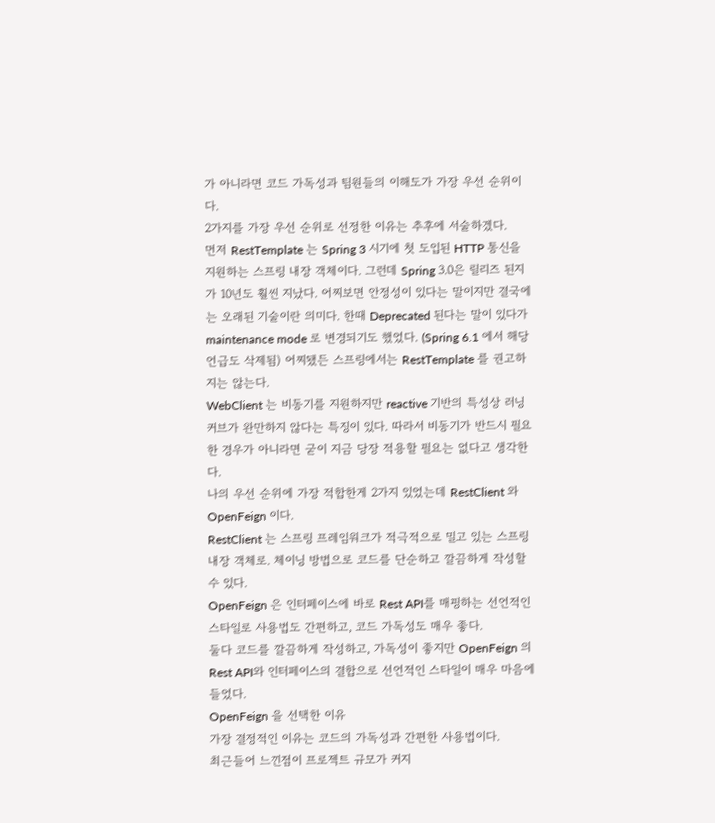가 아니라면 코드 가독성과 팀원들의 이해도가 가장 우선 순위이다.
2가지를 가장 우선 순위로 선정한 이유는 추후에 서술하겠다.
먼저 RestTemplate 는 Spring 3 시기에 첫 도입된 HTTP 통신을 지원하는 스프링 내장 객체이다. 그런데 Spring 3.0은 릴리즈 된지가 10년도 훨씬 지났다. 어찌보면 안정성이 있다는 말이지만 결국에는 오래된 기술이란 의미다. 한때 Deprecated 된다는 말이 있다가 maintenance mode 로 변경되기도 했었다. (Spring 6.1 에서 해당 언급도 삭제됨) 어찌됐든 스프링에서는 RestTemplate 를 권고하지는 않는다.
WebClient 는 비동기를 지원하지만 reactive 기반의 특성상 러닝커브가 완만하지 않다는 특징이 있다. 따라서 비동기가 반드시 필요한 경우가 아니라면 굳이 지금 당장 적용할 필요는 없다고 생각한다.
나의 우선 순위에 가장 적합한게 2가지 있었는데 RestClient 와 OpenFeign 이다.
RestClient 는 스프링 프레임워크가 적극적으로 밀고 있는 스프링 내장 객체로. 체이닝 방법으로 코드를 단순하고 깔끔하게 작성할 수 있다.
OpenFeign 은 인터페이스에 바로 Rest API를 매핑하는 선언적인 스타일로 사용법도 간편하고, 코드 가독성도 매우 좋다.
둘다 코드를 깔끔하게 작성하고, 가독성이 좋지만 OpenFeign 의 Rest API와 인터페이스의 결합으로 선언적인 스타일이 매우 마음에 들었다.
OpenFeign 을 선택한 이유
가장 결정적인 이유는 코드의 가독성과 간편한 사용법이다.
최근들어 느낀점이 프로젝트 규모가 커지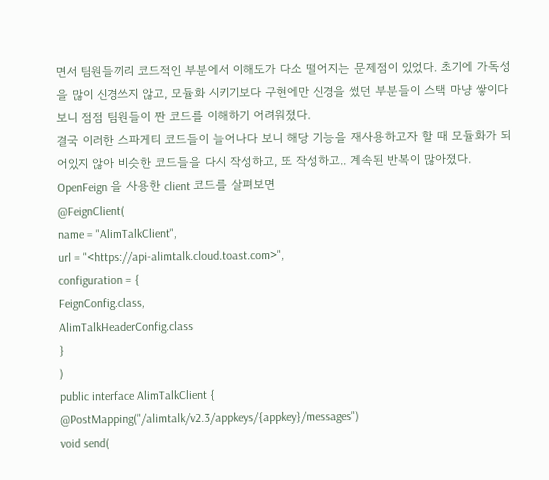면서 팀원들끼리 코드적인 부분에서 이해도가 다소 떨어지는 문제점이 있었다. 초기에 가독성을 많이 신경쓰지 않고, 모듈화 시키기보다 구현에만 신경을 썼던 부분들이 스택 마냥 쌓이다 보니 점점 팀원들이 짠 코드를 이해하기 어려워졌다.
결국 이러한 스파게티 코드들이 늘어나다 보니 해당 기능을 재사용하고자 할 때 모듈화가 되어있지 않아 비슷한 코드들을 다시 작성하고, 또 작성하고.. 계속된 반복이 많아졌다.
OpenFeign 을 사용한 client 코드를 살펴보면
@FeignClient(
name = "AlimTalkClient",
url = "<https://api-alimtalk.cloud.toast.com>",
configuration = {
FeignConfig.class,
AlimTalkHeaderConfig.class
}
)
public interface AlimTalkClient {
@PostMapping("/alimtalk/v2.3/appkeys/{appkey}/messages")
void send(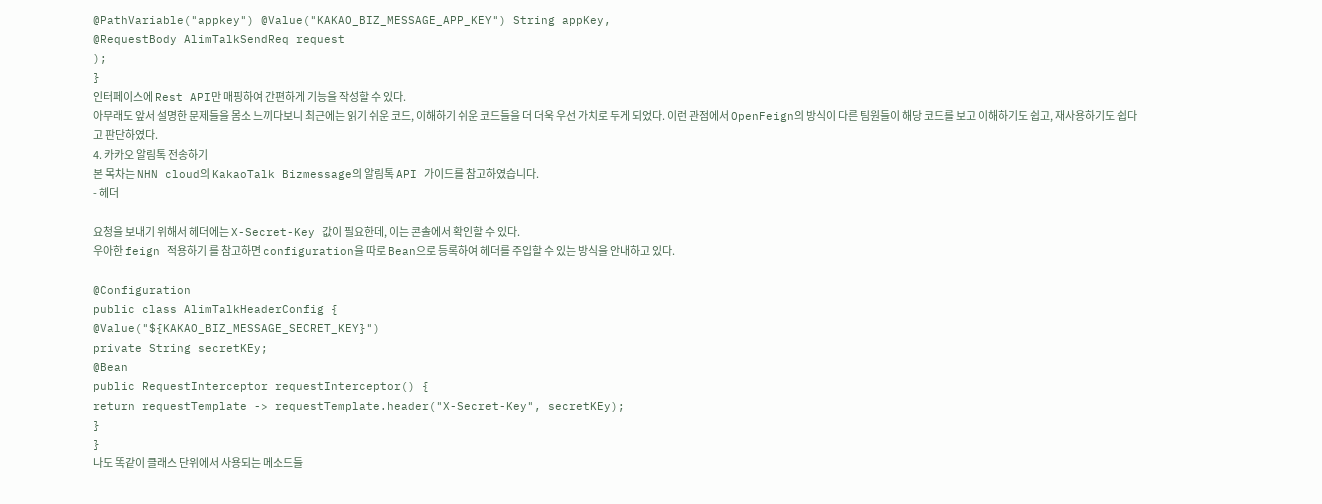@PathVariable("appkey") @Value("KAKAO_BIZ_MESSAGE_APP_KEY") String appKey,
@RequestBody AlimTalkSendReq request
);
}
인터페이스에 Rest API만 매핑하여 간편하게 기능을 작성할 수 있다.
아무래도 앞서 설명한 문제들을 몸소 느끼다보니 최근에는 읽기 쉬운 코드, 이해하기 쉬운 코드들을 더 더욱 우선 가치로 두게 되었다. 이런 관점에서 OpenFeign의 방식이 다른 팀원들이 해당 코드를 보고 이해하기도 쉽고, 재사용하기도 쉽다고 판단하였다.
4. 카카오 알림톡 전송하기
본 목차는 NHN cloud의 KakaoTalk Bizmessage의 알림톡 API 가이드를 참고하였습니다.
- 헤더

요청을 보내기 위해서 헤더에는 X-Secret-Key 값이 필요한데, 이는 콘솔에서 확인할 수 있다.
우아한 feign 적용하기 를 참고하면 configuration을 따로 Bean으로 등록하여 헤더를 주입할 수 있는 방식을 안내하고 있다.

@Configuration
public class AlimTalkHeaderConfig {
@Value("${KAKAO_BIZ_MESSAGE_SECRET_KEY}")
private String secretKEy;
@Bean
public RequestInterceptor requestInterceptor() {
return requestTemplate -> requestTemplate.header("X-Secret-Key", secretKEy);
}
}
나도 똑같이 클래스 단위에서 사용되는 메소드들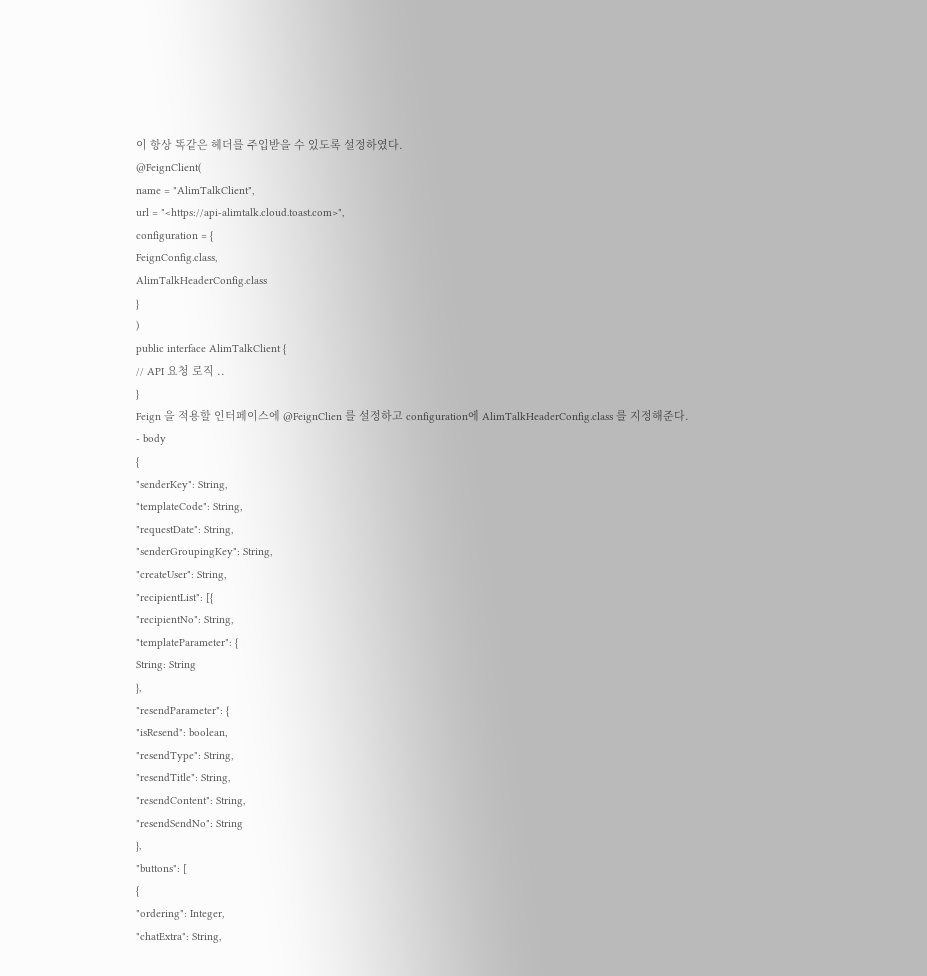이 항상 똑같은 헤더를 주입받을 수 있도록 설정하였다.
@FeignClient(
name = "AlimTalkClient",
url = "<https://api-alimtalk.cloud.toast.com>",
configuration = {
FeignConfig.class,
AlimTalkHeaderConfig.class
}
)
public interface AlimTalkClient {
// API 요청 로직 ..
}
Feign 을 적용할 인터페이스에 @FeignClien 를 설정하고 configuration에 AlimTalkHeaderConfig.class 를 지정해준다.
- body
{
"senderKey": String,
"templateCode": String,
"requestDate": String,
"senderGroupingKey": String,
"createUser": String,
"recipientList": [{
"recipientNo": String,
"templateParameter": {
String: String
},
"resendParameter": {
"isResend": boolean,
"resendType": String,
"resendTitle": String,
"resendContent": String,
"resendSendNo": String
},
"buttons": [
{
"ordering": Integer,
"chatExtra": String,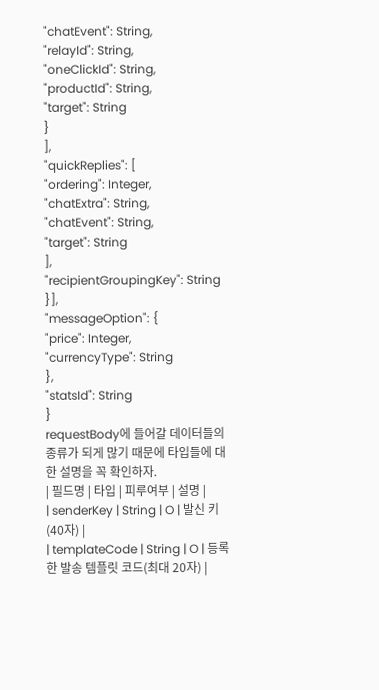"chatEvent": String,
"relayId": String,
"oneClickId": String,
"productId": String,
"target": String
}
],
"quickReplies": [
"ordering": Integer,
"chatExtra": String,
"chatEvent": String,
"target": String
],
"recipientGroupingKey": String
}],
"messageOption": {
"price": Integer,
"currencyType": String
},
"statsId": String
}
requestBody에 들어갈 데이터들의 종류가 되게 많기 때문에 타입들에 대한 설명을 꼭 확인하자.
| 필드명 | 타입 | 피루여부 | 설명 |
| senderKey | String | O | 발신 키(40자) |
| templateCode | String | O | 등록한 발송 템플릿 코드(최대 20자) |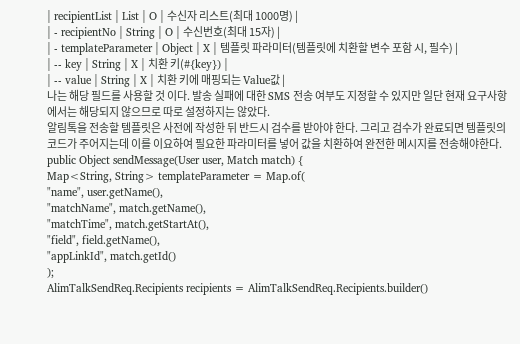| recipientList | List | O | 수신자 리스트(최대 1000명) |
| - recipientNo | String | O | 수신번호(최대 15자) |
| - templateParameter | Object | X | 템플릿 파라미터(템플릿에 치환할 변수 포함 시, 필수) |
| -- key | String | X | 치환 키(#{key}) |
| -- value | String | X | 치환 키에 매핑되는 Value값 |
나는 해당 필드를 사용할 것 이다. 발송 실패에 대한 SMS 전송 여부도 지정할 수 있지만 일단 현재 요구사항에서는 해당되지 않으므로 따로 설정하지는 않았다.
알림톡을 전송할 템플릿은 사전에 작성한 뒤 반드시 검수를 받아야 한다. 그리고 검수가 완료되면 템플릿의 코드가 주어지는데 이를 이요하여 필요한 파라미터를 넣어 값을 치환하여 완전한 메시지를 전송해야한다.
public Object sendMessage(User user, Match match) {
Map<String, String> templateParameter = Map.of(
"name", user.getName(),
"matchName", match.getName(),
"matchTime", match.getStartAt(),
"field", field.getName(),
"appLinkId", match.getId()
);
AlimTalkSendReq.Recipients recipients = AlimTalkSendReq.Recipients.builder()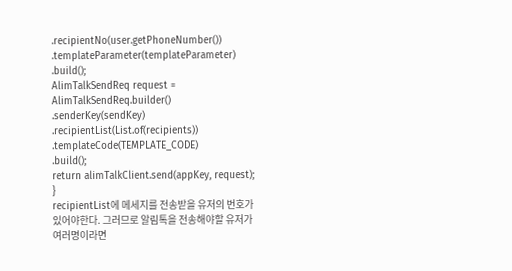.recipientNo(user.getPhoneNumber())
.templateParameter(templateParameter)
.build();
AlimTalkSendReq request = AlimTalkSendReq.builder()
.senderKey(sendKey)
.recipientList(List.of(recipients))
.templateCode(TEMPLATE_CODE)
.build();
return alimTalkClient.send(appKey, request);
}
recipientList에 메세지를 전송받을 유저의 번호가 있어야한다. 그러므로 알림톡을 전송해야할 유저가 여러명이라면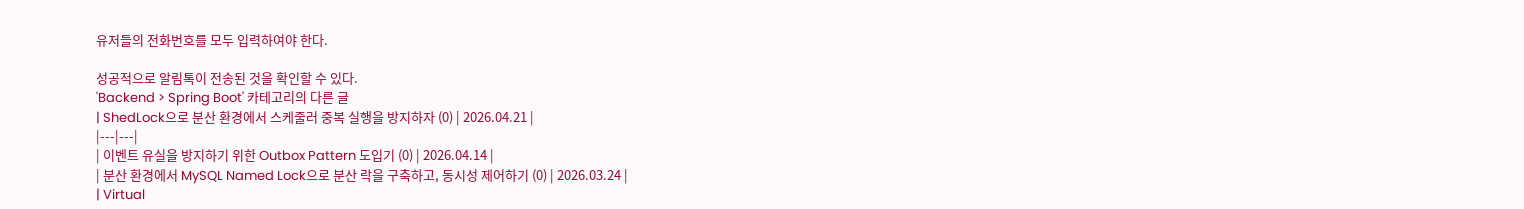유저들의 전화번호를 모두 입력하여야 한다.

성공적으로 알림톡이 전송된 것을 확인할 수 있다.
'Backend > Spring Boot' 카테고리의 다른 글
| ShedLock으로 분산 환경에서 스케줄러 중복 실행을 방지하자 (0) | 2026.04.21 |
|---|---|
| 이벤트 유실을 방지하기 위한 Outbox Pattern 도입기 (0) | 2026.04.14 |
| 분산 환경에서 MySQL Named Lock으로 분산 락을 구축하고, 동시성 제어하기 (0) | 2026.03.24 |
| Virtual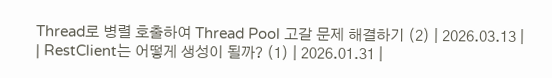Thread로 병렬 호출하여 Thread Pool 고갈 문제 해결하기 (2) | 2026.03.13 |
| RestClient는 어떻게 생성이 될까? (1) | 2026.01.31 |